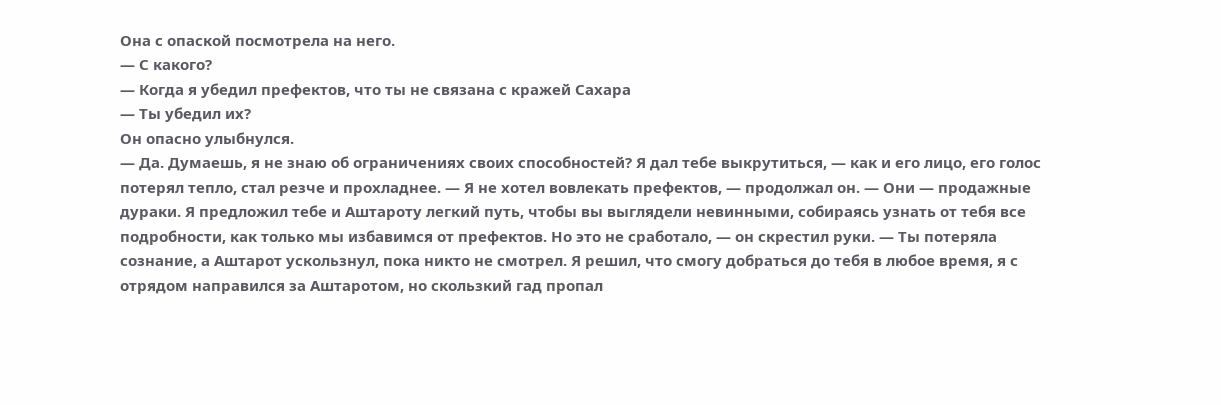Она с опаской посмотрела на него.
— С какого?
— Когда я убедил префектов, что ты не связана с кражей Сахара
— Ты убедил их?
Он опасно улыбнулся.
— Да. Думаешь, я не знаю об ограничениях своих способностей? Я дал тебе выкрутиться, — как и его лицо, его голос потерял тепло, стал резче и прохладнее. — Я не хотел вовлекать префектов, — продолжал он. — Они — продажные дураки. Я предложил тебе и Аштароту легкий путь, чтобы вы выглядели невинными, собираясь узнать от тебя все подробности, как только мы избавимся от префектов. Но это не сработало, — он скрестил руки. — Ты потеряла сознание, а Аштарот ускользнул, пока никто не смотрел. Я решил, что смогу добраться до тебя в любое время, я с отрядом направился за Аштаротом, но скользкий гад пропал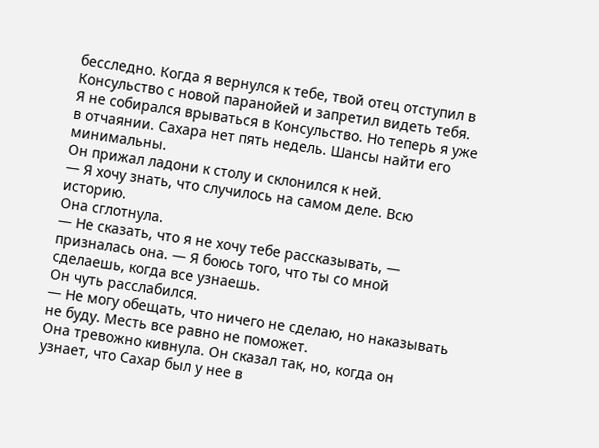бесследно. Когда я вернулся к тебе, твой отец отступил в Консульство с новой паранойей и запретил видеть тебя. Я не собирался врываться в Консульство. Но теперь я уже в отчаянии. Сахара нет пять недель. Шансы найти его минимальны.
Он прижал ладони к столу и склонился к ней.
— Я хочу знать, что случилось на самом деле. Всю историю.
Она сглотнула.
— Не сказать, что я не хочу тебе рассказывать, — призналась она. — Я боюсь того, что ты со мной сделаешь, когда все узнаешь.
Он чуть расслабился.
— Не могу обещать, что ничего не сделаю, но наказывать не буду. Месть все равно не поможет.
Она тревожно кивнула. Он сказал так, но, когда он узнает, что Сахар был у нее в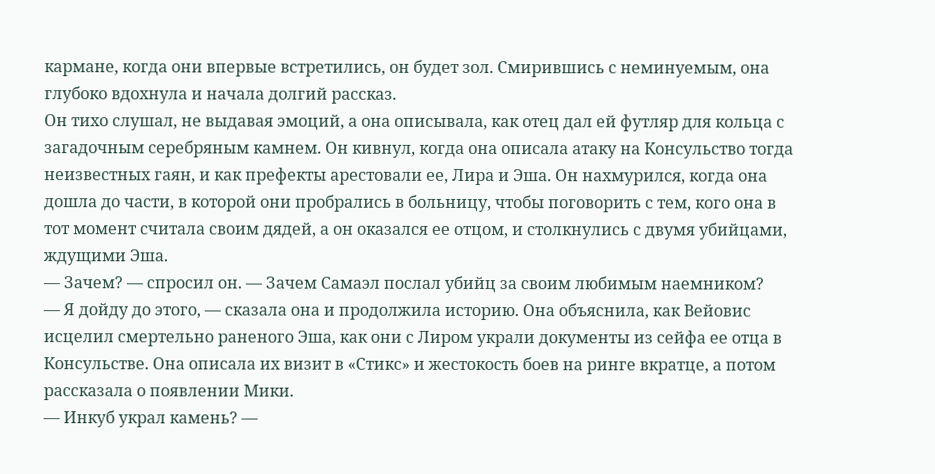кармане, когда они впервые встретились, он будет зол. Смирившись с неминуемым, она глубоко вдохнула и начала долгий рассказ.
Он тихо слушал, не выдавая эмоций, а она описывала, как отец дал ей футляр для кольца с загадочным серебряным камнем. Он кивнул, когда она описала атаку на Консульство тогда неизвестных гаян, и как префекты арестовали ее, Лира и Эша. Он нахмурился, когда она дошла до части, в которой они пробрались в больницу, чтобы поговорить с тем, кого она в тот момент считала своим дядей, а он оказался ее отцом, и столкнулись с двумя убийцами, ждущими Эша.
— Зачем? — спросил он. — Зачем Самаэл послал убийц за своим любимым наемником?
— Я дойду до этого, — сказала она и продолжила историю. Она объяснила, как Вейовис исцелил смертельно раненого Эша, как они с Лиром украли документы из сейфа ее отца в Консульстве. Она описала их визит в «Стикс» и жестокость боев на ринге вкратце, а потом рассказала о появлении Мики.
— Инкуб украл камень? —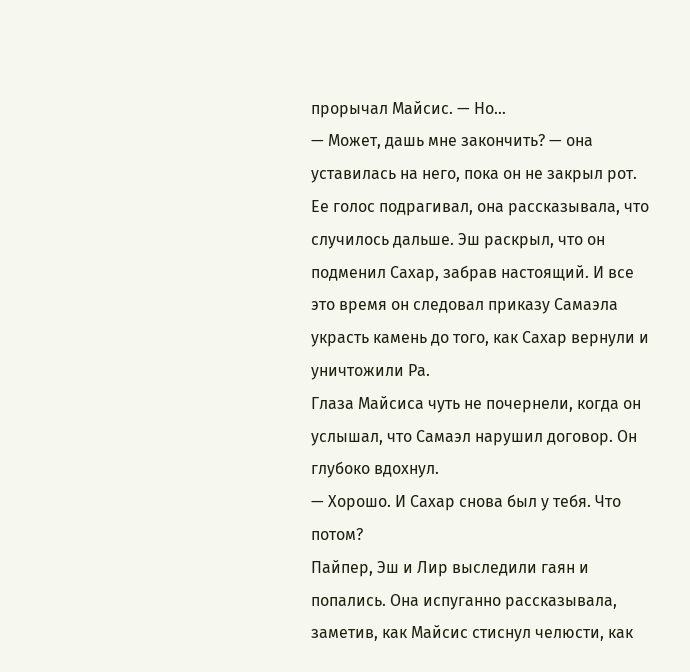прорычал Майсис. — Но…
— Может, дашь мне закончить? — она уставилась на него, пока он не закрыл рот.
Ее голос подрагивал, она рассказывала, что случилось дальше. Эш раскрыл, что он подменил Сахар, забрав настоящий. И все это время он следовал приказу Самаэла украсть камень до того, как Сахар вернули и уничтожили Ра.
Глаза Майсиса чуть не почернели, когда он услышал, что Самаэл нарушил договор. Он глубоко вдохнул.
— Хорошо. И Сахар снова был у тебя. Что потом?
Пайпер, Эш и Лир выследили гаян и попались. Она испуганно рассказывала, заметив, как Майсис стиснул челюсти, как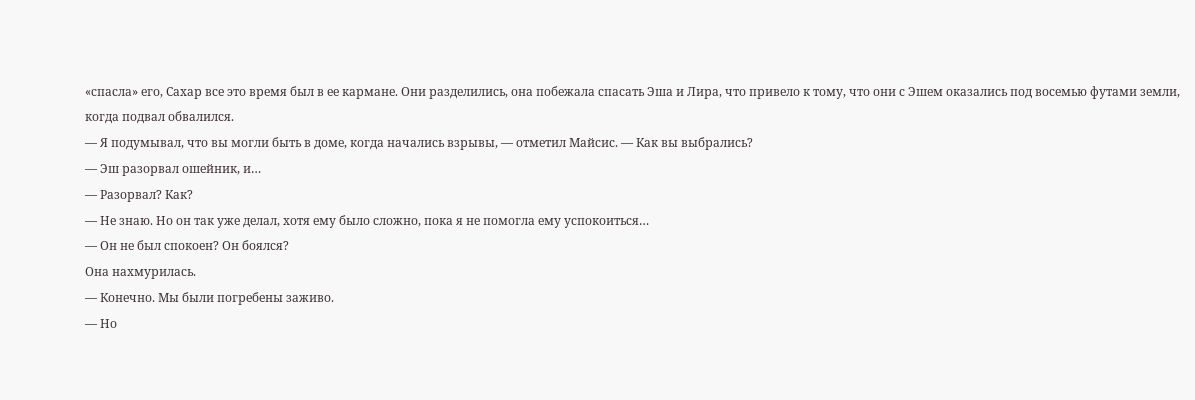«спасла» его, Сахар все это время был в ее кармане. Они разделились, она побежала спасать Эша и Лира, что привело к тому, что они с Эшем оказались под восемью футами земли, когда подвал обвалился.
— Я подумывал, что вы могли быть в доме, когда начались взрывы, — отметил Майсис. — Как вы выбрались?
— Эш разорвал ошейник, и…
— Разорвал? Как?
— Не знаю. Но он так уже делал, хотя ему было сложно, пока я не помогла ему успокоиться…
— Он не был спокоен? Он боялся?
Она нахмурилась.
— Конечно. Мы были погребены заживо.
— Но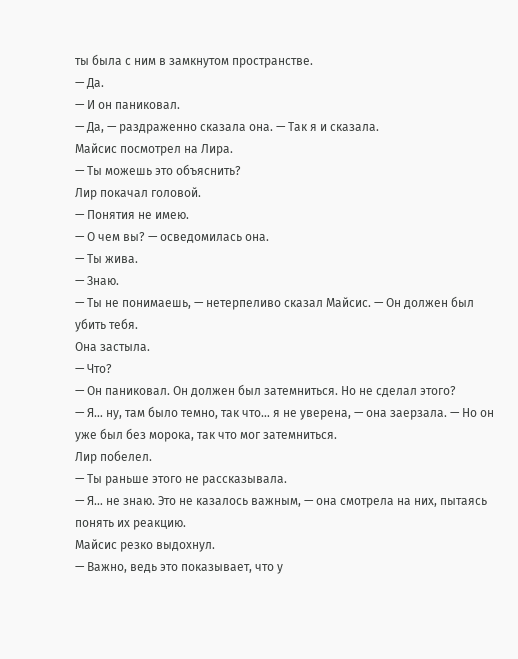ты была с ним в замкнутом пространстве.
— Да.
— И он паниковал.
— Да, — раздраженно сказала она. — Так я и сказала.
Майсис посмотрел на Лира.
— Ты можешь это объяснить?
Лир покачал головой.
— Понятия не имею.
— О чем вы? — осведомилась она.
— Ты жива.
— Знаю.
— Ты не понимаешь, — нетерпеливо сказал Майсис. — Он должен был убить тебя.
Она застыла.
— Что?
— Он паниковал. Он должен был затемниться. Но не сделал этого?
— Я… ну, там было темно, так что… я не уверена, — она заерзала. — Но он уже был без морока, так что мог затемниться.
Лир побелел.
— Ты раньше этого не рассказывала.
— Я… не знаю. Это не казалось важным, — она смотрела на них, пытаясь понять их реакцию.
Майсис резко выдохнул.
— Важно, ведь это показывает, что у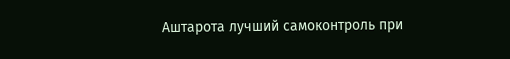Аштарота лучший самоконтроль при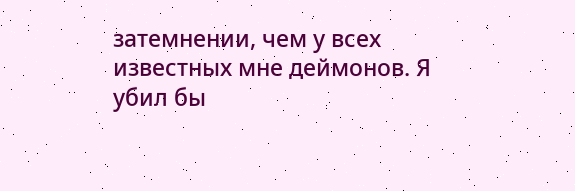затемнении, чем у всех известных мне деймонов. Я убил бы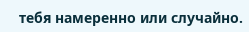тебя намеренно или случайно.